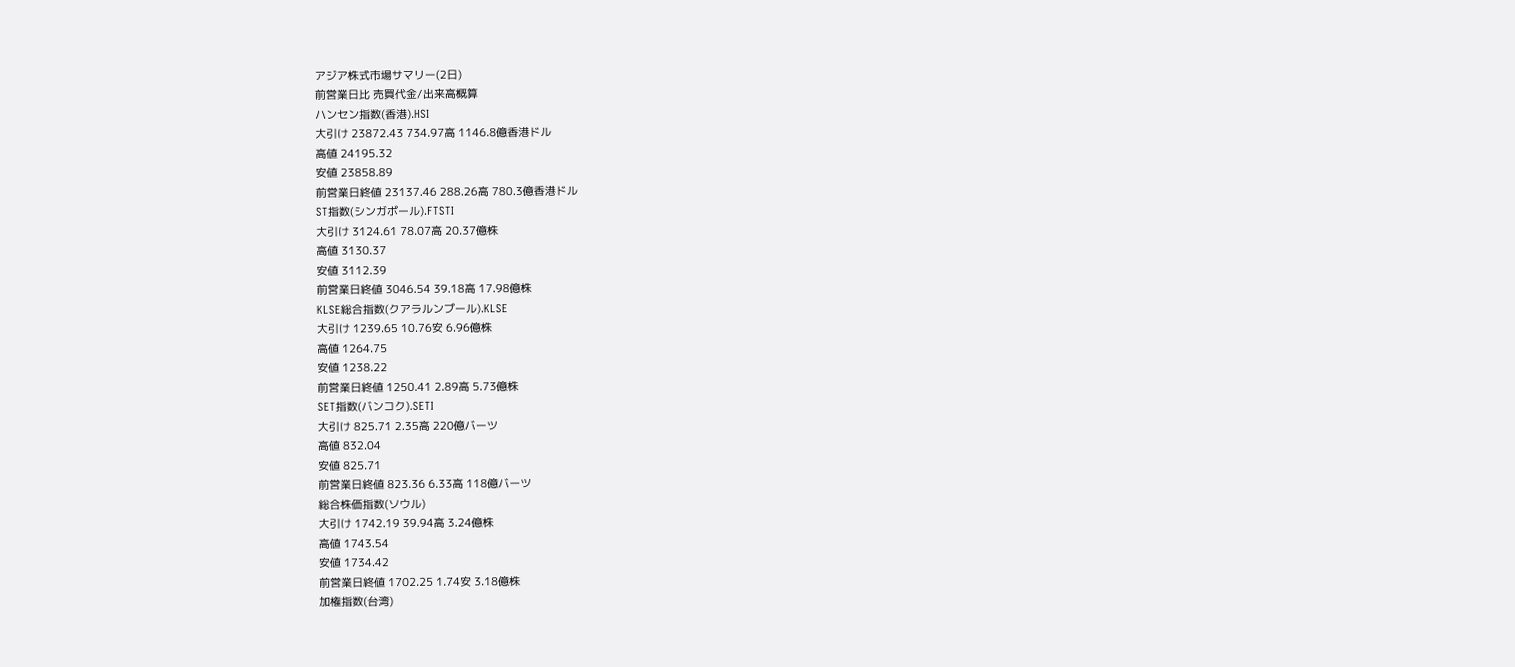アジア株式市場サマリー(2日)
前営業日比 売買代金/出来高概算
ハンセン指数(香港).HSI
大引け 23872.43 734.97高 1146.8億香港ドル
高値 24195.32
安値 23858.89
前営業日終値 23137.46 288.26高 780.3億香港ドル
ST指数(シンガポール).FTSTI
大引け 3124.61 78.07高 20.37億株
高値 3130.37
安値 3112.39
前営業日終値 3046.54 39.18高 17.98億株
KLSE総合指数(クアラルンプール).KLSE
大引け 1239.65 10.76安 6.96億株
高値 1264.75
安値 1238.22
前営業日終値 1250.41 2.89高 5.73億株
SET指数(バンコク).SETI
大引け 825.71 2.35高 220億バーツ
高値 832.04
安値 825.71
前営業日終値 823.36 6.33高 118億バーツ
総合株価指数(ソウル)
大引け 1742.19 39.94高 3.24億株
高値 1743.54
安値 1734.42
前営業日終値 1702.25 1.74安 3.18億株
加権指数(台湾)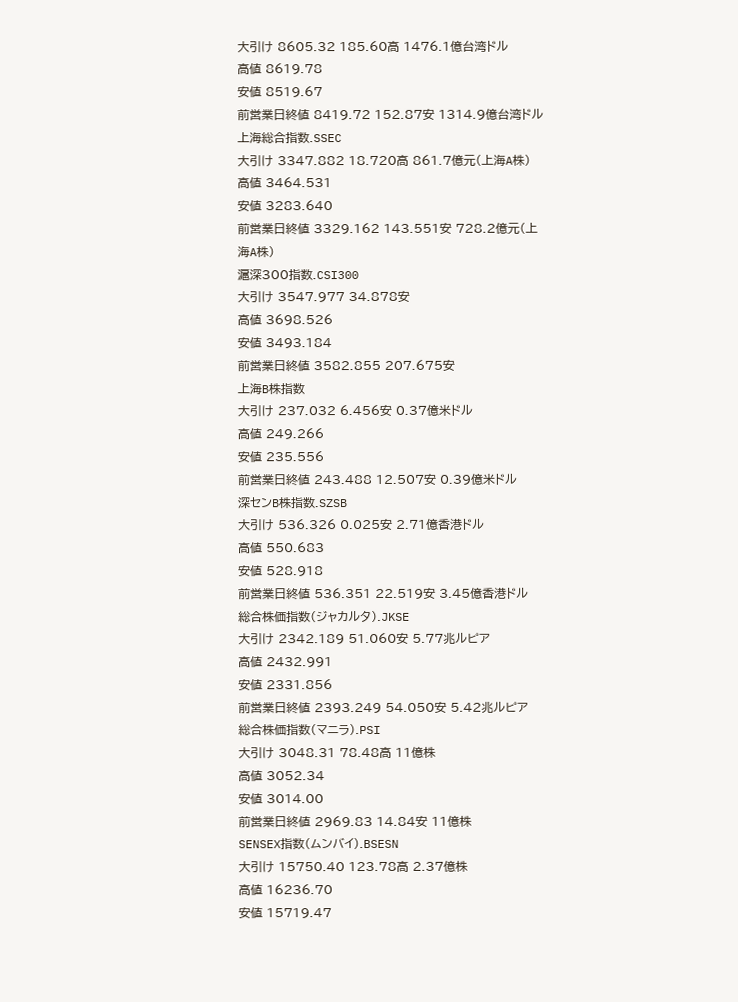大引け 8605.32 185.60高 1476.1億台湾ドル
高値 8619.78
安値 8519.67
前営業日終値 8419.72 152.87安 1314.9億台湾ドル
上海総合指数.SSEC
大引け 3347.882 18.720高 861.7億元(上海A株)
高値 3464.531
安値 3283.640
前営業日終値 3329.162 143.551安 728.2億元(上海A株)
滬深300指数.CSI300
大引け 3547.977 34.878安
高値 3698.526
安値 3493.184
前営業日終値 3582.855 207.675安
上海B株指数
大引け 237.032 6.456安 0.37億米ドル
高値 249.266
安値 235.556
前営業日終値 243.488 12.507安 0.39億米ドル
深センB株指数.SZSB
大引け 536.326 0.025安 2.71億香港ドル
高値 550.683
安値 528.918
前営業日終値 536.351 22.519安 3.45億香港ドル
総合株価指数(ジャカルタ).JKSE
大引け 2342.189 51.060安 5.77兆ルピア
高値 2432.991
安値 2331.856
前営業日終値 2393.249 54.050安 5.42兆ルピア
総合株価指数(マニラ).PSI
大引け 3048.31 78.48高 11億株
高値 3052.34
安値 3014.00
前営業日終値 2969.83 14.84安 11億株
SENSEX指数(ムンバイ).BSESN
大引け 15750.40 123.78高 2.37億株
高値 16236.70
安値 15719.47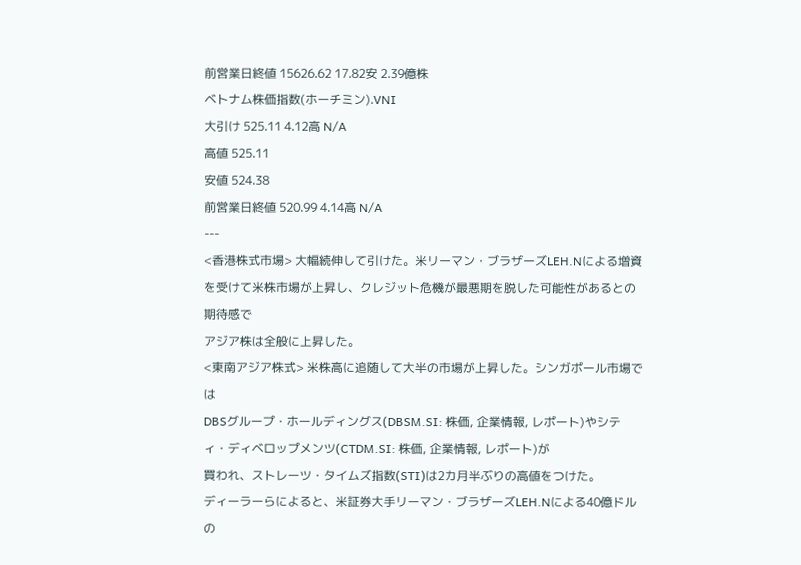前営業日終値 15626.62 17.82安 2.39億株
ベトナム株価指数(ホーチミン).VNI
大引け 525.11 4.12高 N/A
高値 525.11
安値 524.38
前営業日終値 520.99 4.14高 N/A
---
<香港株式市場> 大幅続伸して引けた。米リーマン・ブラザーズLEH.Nによる増資
を受けて米株市場が上昇し、クレジット危機が最悪期を脱した可能性があるとの期待感で
アジア株は全般に上昇した。
<東南アジア株式> 米株高に追随して大半の市場が上昇した。シンガポール市場では
DBSグループ・ホールディングス(DBSM.SI: 株価, 企業情報, レポート)やシティ・ディベロップメンツ(CTDM.SI: 株価, 企業情報, レポート)が
買われ、ストレーツ・タイムズ指数(STI)は2カ月半ぶりの高値をつけた。
ディーラーらによると、米証券大手リーマン・ブラザーズLEH.Nによる40億ドルの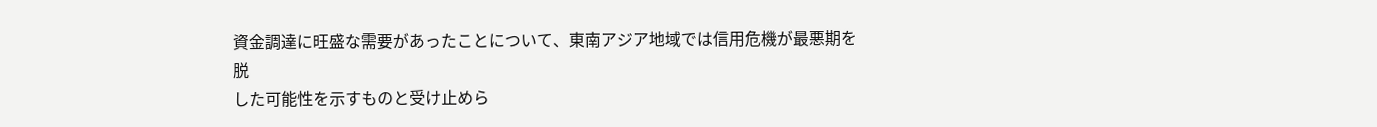資金調達に旺盛な需要があったことについて、東南アジア地域では信用危機が最悪期を脱
した可能性を示すものと受け止めら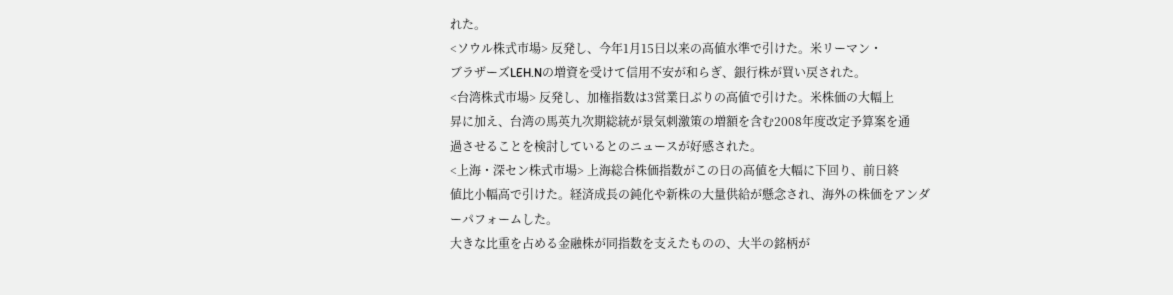れた。
<ソウル株式市場> 反発し、今年1月15日以来の高値水準で引けた。米リーマン・
ブラザーズLEH.Nの増資を受けて信用不安が和らぎ、銀行株が買い戻された。
<台湾株式市場> 反発し、加権指数は3営業日ぶりの高値で引けた。米株価の大幅上
昇に加え、台湾の馬英九次期総統が景気刺激策の増額を含む2008年度改定予算案を通
過させることを検討しているとのニュースが好感された。
<上海・深セン株式市場> 上海総合株価指数がこの日の高値を大幅に下回り、前日終
値比小幅高で引けた。経済成長の鈍化や新株の大量供給が懸念され、海外の株価をアンダ
ーパフォームした。
大きな比重を占める金融株が同指数を支えたものの、大半の銘柄が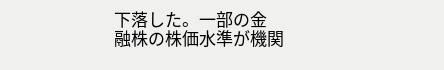下落した。一部の金
融株の株価水準が機関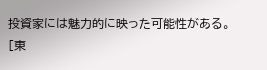投資家には魅力的に映った可能性がある。
[東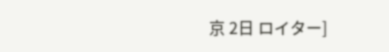京 2日 ロイター]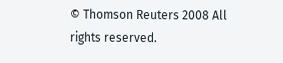© Thomson Reuters 2008 All rights reserved.